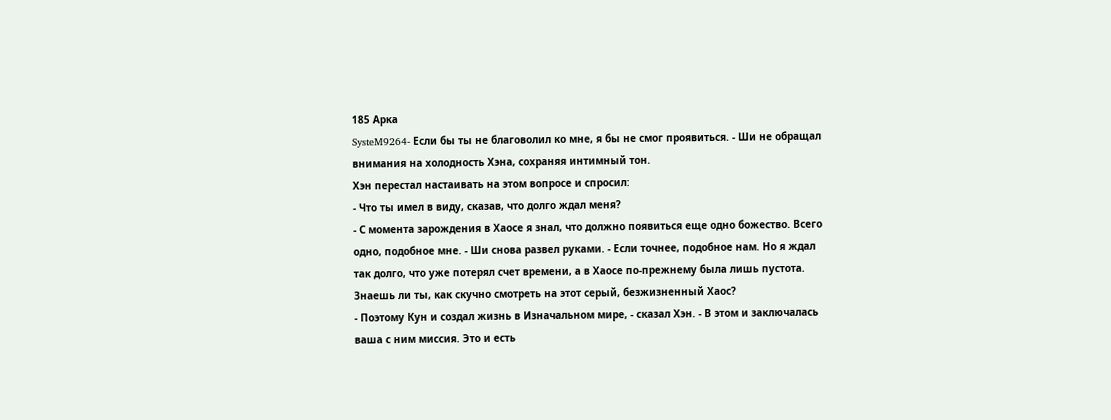185 Арка
SysteM9264- Если бы ты не благоволил ко мне, я бы не смог проявиться. - Ши не обращал внимания на холодность Хэна, сохраняя интимный тон.
Хэн перестал настаивать на этом вопросе и спросил:
- Что ты имел в виду, сказав, что долго ждал меня?
- С момента зарождения в Хаосе я знал, что должно появиться еще одно божество. Всего одно, подобное мне. - Ши снова развел руками. - Если точнее, подобное нам. Но я ждал так долго, что уже потерял счет времени, а в Хаосе по-прежнему была лишь пустота. Знаешь ли ты, как скучно смотреть на этот серый, безжизненный Хаос?
- Поэтому Кун и создал жизнь в Изначальном мире, - сказал Хэн. - В этом и заключалась ваша с ним миссия. Это и есть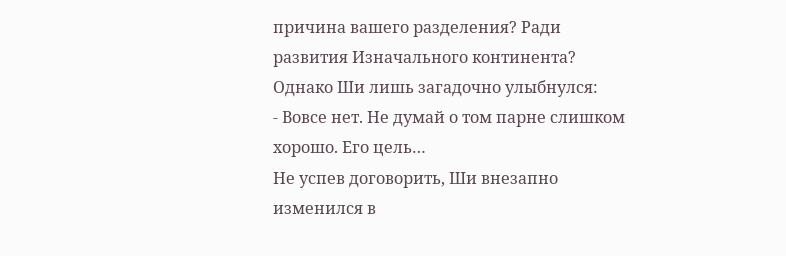причина вашего разделения? Ради развития Изначального континента?
Однако Ши лишь загадочно улыбнулся:
- Вовсе нет. Не думай о том парне слишком хорошо. Его цель…
Не успев договорить, Ши внезапно изменился в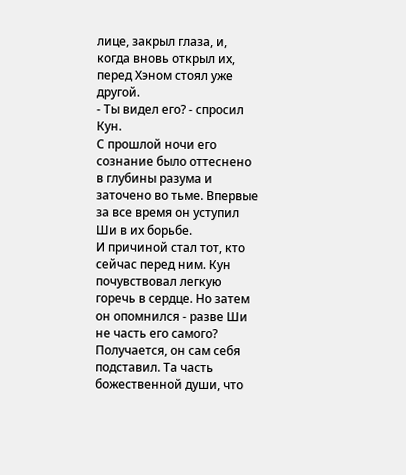лице, закрыл глаза, и, когда вновь открыл их, перед Хэном стоял уже другой.
- Ты видел его? - спросил Кун.
С прошлой ночи его сознание было оттеснено в глубины разума и заточено во тьме. Впервые за все время он уступил Ши в их борьбе.
И причиной стал тот, кто сейчас перед ним. Кун почувствовал легкую горечь в сердце. Но затем он опомнился - разве Ши не часть его самого? Получается, он сам себя подставил. Та часть божественной души, что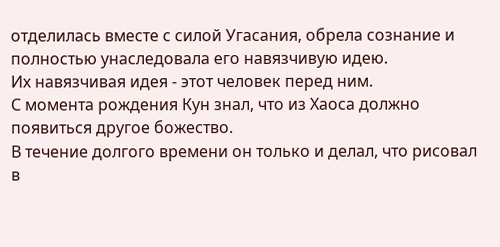отделилась вместе с силой Угасания, обрела сознание и полностью унаследовала его навязчивую идею.
Их навязчивая идея - этот человек перед ним.
С момента рождения Кун знал, что из Хаоса должно появиться другое божество.
В течение долгого времени он только и делал, что рисовал в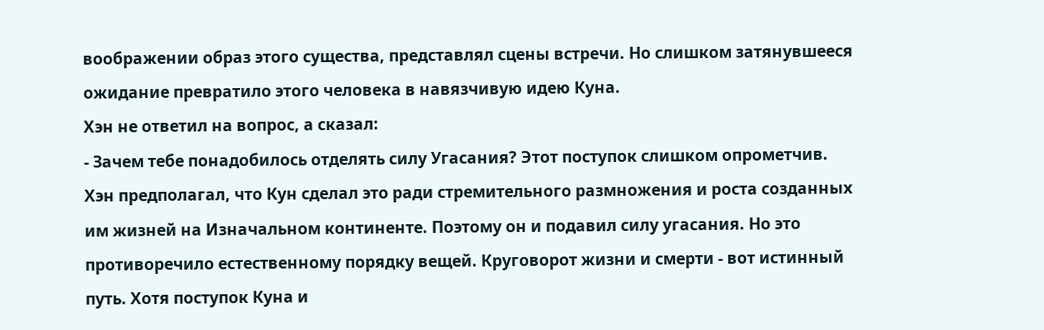воображении образ этого существа, представлял сцены встречи. Но слишком затянувшееся ожидание превратило этого человека в навязчивую идею Куна.
Хэн не ответил на вопрос, а сказал:
- Зачем тебе понадобилось отделять силу Угасания? Этот поступок слишком опрометчив.
Хэн предполагал, что Кун сделал это ради стремительного размножения и роста созданных им жизней на Изначальном континенте. Поэтому он и подавил силу угасания. Но это противоречило естественному порядку вещей. Круговорот жизни и смерти - вот истинный путь. Хотя поступок Куна и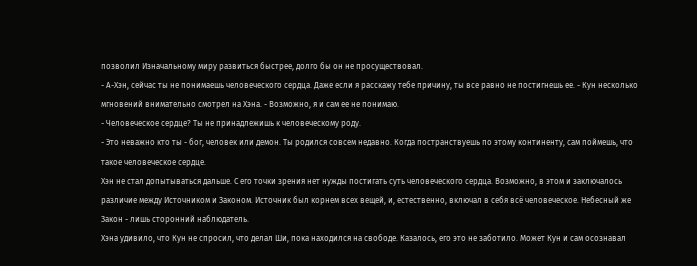позволил Изначальному миру развиться быстрее, долго бы он не просуществовал.
- А-Хэн, сейчас ты не понимаешь человеческого сердца. Даже если я расскажу тебе причину, ты все равно не постигнешь ее. - Кун несколько мгновений внимательно смотрел на Хэна. - Возможно, я и сам ее не понимаю.
- Человеческое сердце? Ты не принадлежишь к человеческому роду.
- Это неважно кто ты - бог, человек или демон. Ты родился совсем недавно. Когда постранствуешь по этому континенту, сам поймешь, что такое человеческое сердце.
Хэн не стал допытываться дальше. С его точки зрения нет нужды постигать суть человеческого сердца. Возможно, в этом и заключалось различие между Источником и Законом. Источник был корнем всех вещей, и, естественно, включал в себя всё человеческое. Небесный же Закон - лишь сторонний наблюдатель.
Хэна удивило, что Кун не спросил, что делал Ши, пока находился на свободе. Казалось, его это не заботило. Может Кун и сам осознавал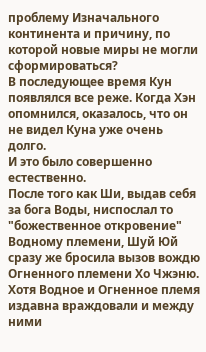проблему Изначального континента и причину, по которой новые миры не могли сформироваться?
В последующее время Кун появлялся все реже. Когда Хэн опомнился, оказалось, что он не видел Куна уже очень долго.
И это было совершенно естественно.
После того как Ши, выдав себя за бога Воды, ниспослал то "божественное откровение" Водному племени, Шуй Юй сразу же бросила вызов вождю Огненного племени Хо Чжэню.
Хотя Водное и Огненное племя издавна враждовали и между ними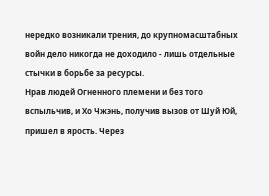нередко возникали трения, до крупномасштабных войн дело никогда не доходило - лишь отдельные стычки в борьбе за ресурсы.
Нрав людей Огненного племени и без того вспыльчив, и Хо Чжэнь, получив вызов от Шуй Юй, пришел в ярость. Через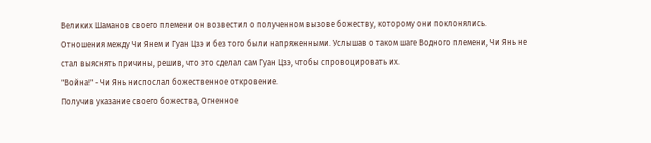Великих Шаманов своего племени он возвестил о полученном вызове божеству, которому они поклонялись.
Отношения между Чи Янем и Гуан Цзэ и без того были напряженными. Услышав о таком шаге Водного племени, Чи Янь не стал выяснять причины, решив, что это сделал сам Гуан Цзэ, чтобы спровоцировать их.
"Война!" - Чи Янь ниспослал божественное откровение.
Получив указание своего божества, Огненное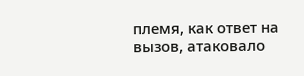племя, как ответ на вызов, атаковало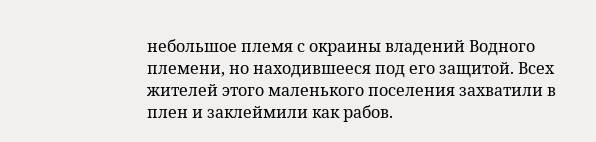небольшое племя с окраины владений Водного племени, но находившееся под его защитой. Всех жителей этого маленького поселения захватили в плен и заклеймили как рабов.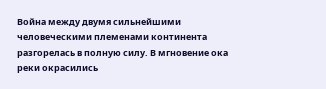Война между двумя сильнейшими человеческими племенами континента разгорелась в полную силу. В мгновение ока реки окрасились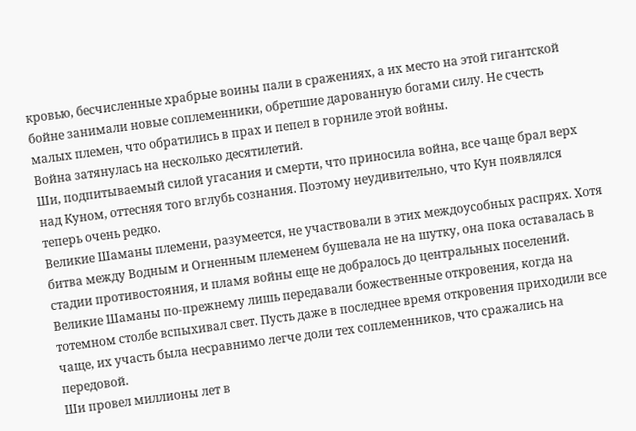кровью, бесчисленные храбрые воины пали в сражениях, а их место на этой гигантской бойне занимали новые соплеменники, обретшие дарованную богами силу. Не счесть малых племен, что обратились в прах и пепел в горниле этой войны.
Война затянулась на несколько десятилетий.
Ши, подпитываемый силой угасания и смерти, что приносила война, все чаще брал верх над Куном, оттесняя того вглубь сознания. Поэтому неудивительно, что Кун появлялся теперь очень редко.
Великие Шаманы племени, разумеется, не участвовали в этих междоусобных распрях. Хотя битва между Водным и Огненным племенем бушевала не на шутку, она пока оставалась в стадии противостояния, и пламя войны еще не добралось до центральных поселений. Великие Шаманы по-прежнему лишь передавали божественные откровения, когда на тотемном столбе вспыхивал свет. Пусть даже в последнее время откровения приходили все чаще, их участь была несравнимо легче доли тех соплеменников, что сражались на передовой.
Ши провел миллионы лет в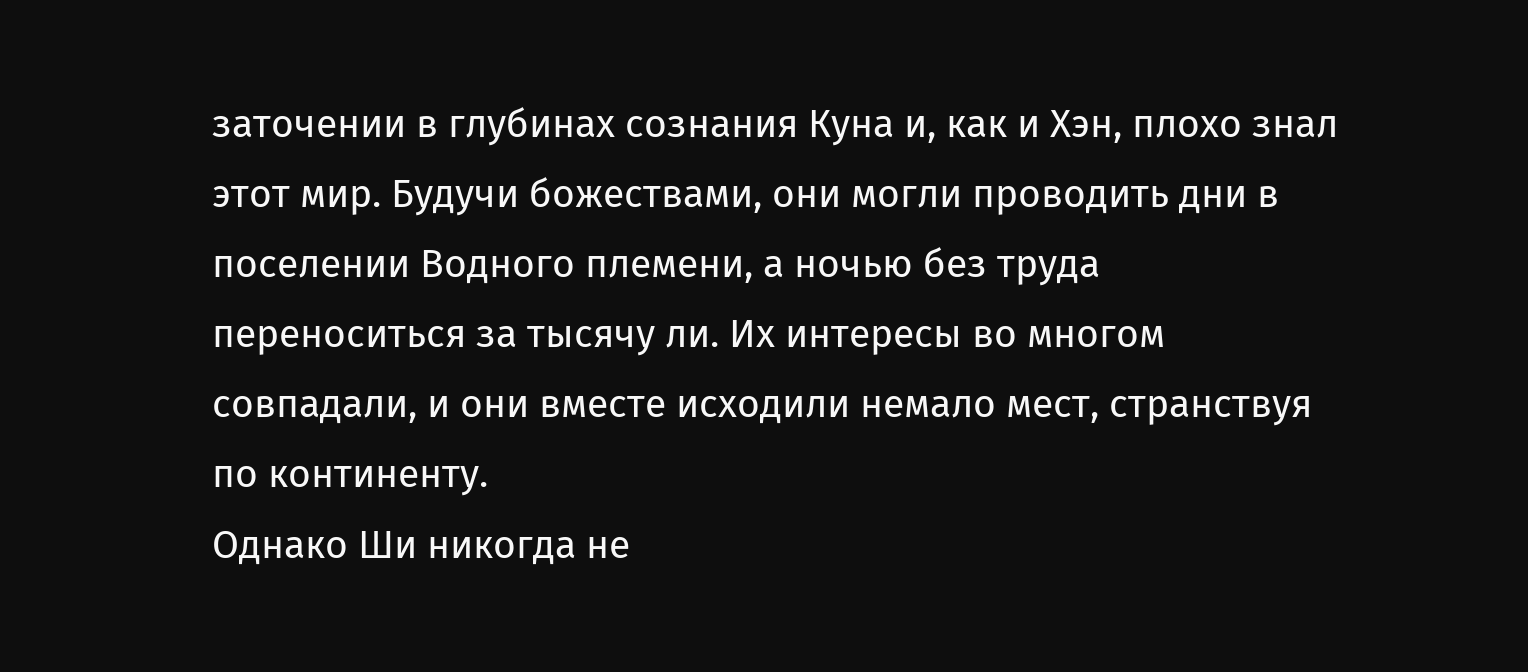заточении в глубинах сознания Куна и, как и Хэн, плохо знал этот мир. Будучи божествами, они могли проводить дни в поселении Водного племени, а ночью без труда переноситься за тысячу ли. Их интересы во многом совпадали, и они вместе исходили немало мест, странствуя по континенту.
Однако Ши никогда не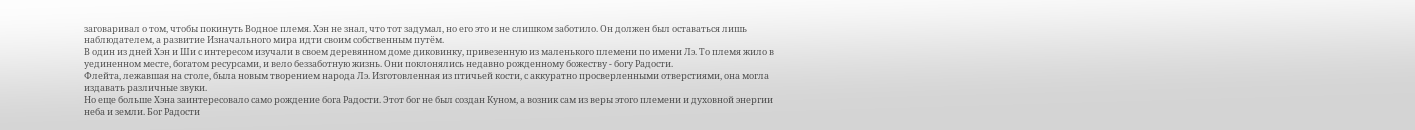заговаривал о том, чтобы покинуть Водное племя. Хэн не знал, что тот задумал, но его это и не слишком заботило. Он должен был оставаться лишь наблюдателем, а развитие Изначального мира идти своим собственным путём.
В один из дней Хэн и Ши с интересом изучали в своем деревянном доме диковинку, привезенную из маленького племени по имени Лэ. То племя жило в уединенном месте, богатом ресурсами, и вело беззаботную жизнь. Они поклонялись недавно рожденному божеству - богу Радости.
Флейта, лежавшая на столе, была новым творением народа Лэ. Изготовленная из птичьей кости, с аккуратно просверленными отверстиями, она могла издавать различные звуки.
Но еще больше Хэна заинтересовало само рождение бога Радости. Этот бог не был создан Куном, а возник сам из веры этого племени и духовной энергии неба и земли. Бог Радости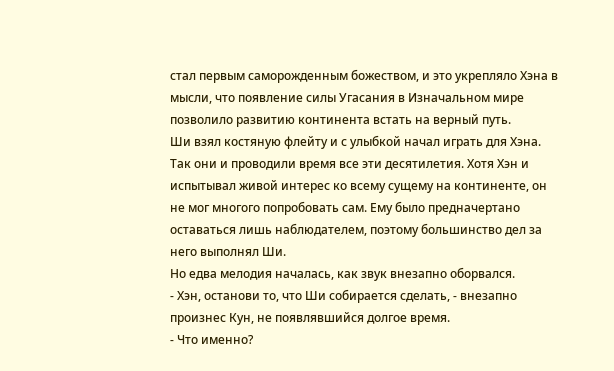стал первым саморожденным божеством, и это укрепляло Хэна в мысли, что появление силы Угасания в Изначальном мире позволило развитию континента встать на верный путь.
Ши взял костяную флейту и с улыбкой начал играть для Хэна.
Так они и проводили время все эти десятилетия. Хотя Хэн и испытывал живой интерес ко всему сущему на континенте, он не мог многого попробовать сам. Ему было предначертано оставаться лишь наблюдателем, поэтому большинство дел за него выполнял Ши.
Но едва мелодия началась, как звук внезапно оборвался.
- Хэн, останови то, что Ши собирается сделать, - внезапно произнес Кун, не появлявшийся долгое время.
- Что именно?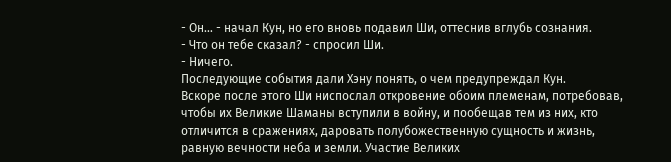- Он… - начал Кун, но его вновь подавил Ши, оттеснив вглубь сознания.
- Что он тебе сказал? - спросил Ши.
- Ничего.
Последующие события дали Хэну понять, о чем предупреждал Кун.
Вскоре после этого Ши ниспослал откровение обоим племенам, потребовав, чтобы их Великие Шаманы вступили в войну, и пообещав тем из них, кто отличится в сражениях, даровать полубожественную сущность и жизнь, равную вечности неба и земли. Участие Великих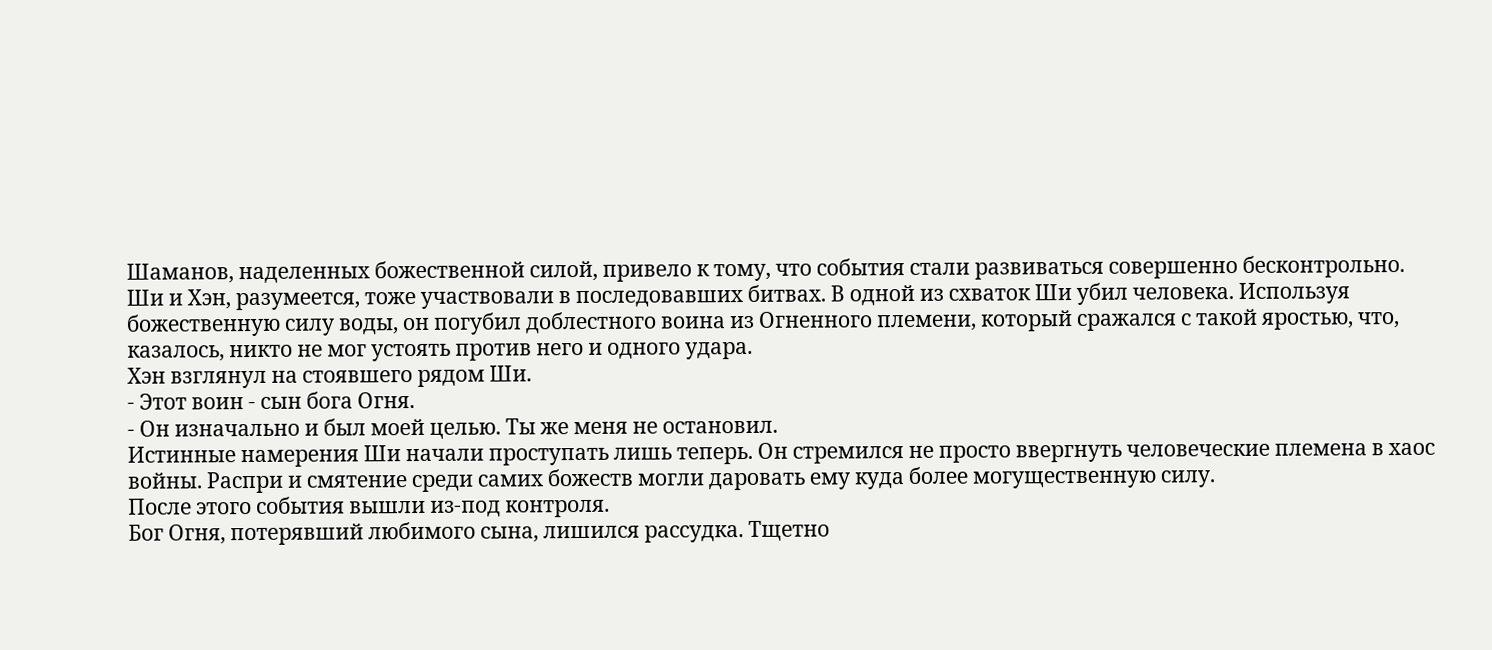Шаманов, наделенных божественной силой, привело к тому, что события стали развиваться совершенно бесконтрольно.
Ши и Хэн, разумеется, тоже участвовали в последовавших битвах. В одной из схваток Ши убил человека. Используя божественную силу воды, он погубил доблестного воина из Огненного племени, который сражался с такой яростью, что, казалось, никто не мог устоять против него и одного удара.
Хэн взглянул на стоявшего рядом Ши.
- Этот воин - сын бога Огня.
- Он изначально и был моей целью. Ты же меня не остановил.
Истинные намерения Ши начали проступать лишь теперь. Он стремился не просто ввергнуть человеческие племена в хаос войны. Распри и смятение среди самих божеств могли даровать ему куда более могущественную силу.
После этого события вышли из-под контроля.
Бог Огня, потерявший любимого сына, лишился рассудка. Тщетно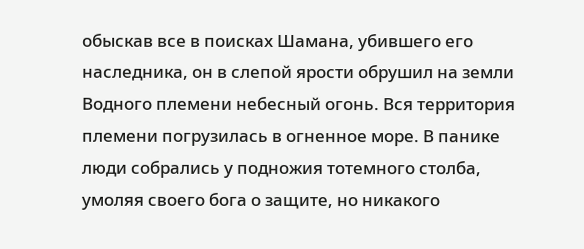обыскав все в поисках Шамана, убившего его наследника, он в слепой ярости обрушил на земли Водного племени небесный огонь. Вся территория племени погрузилась в огненное море. В панике люди собрались у подножия тотемного столба, умоляя своего бога о защите, но никакого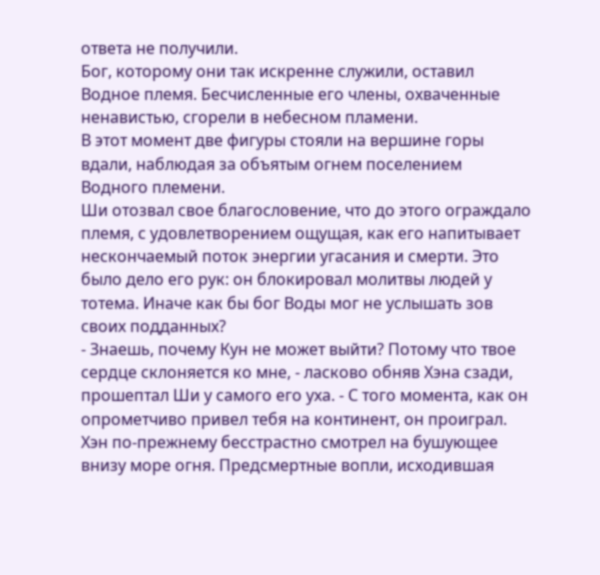ответа не получили.
Бог, которому они так искренне служили, оставил Водное племя. Бесчисленные его члены, охваченные ненавистью, сгорели в небесном пламени.
В этот момент две фигуры стояли на вершине горы вдали, наблюдая за объятым огнем поселением Водного племени.
Ши отозвал свое благословение, что до этого ограждало племя, с удовлетворением ощущая, как его напитывает нескончаемый поток энергии угасания и смерти. Это было дело его рук: он блокировал молитвы людей у тотема. Иначе как бы бог Воды мог не услышать зов своих подданных?
- Знаешь, почему Кун не может выйти? Потому что твое сердце склоняется ко мне, - ласково обняв Хэна сзади, прошептал Ши у самого его уха. - С того момента, как он опрометчиво привел тебя на континент, он проиграл.
Хэн по-прежнему бесстрастно смотрел на бушующее внизу море огня. Предсмертные вопли, исходившая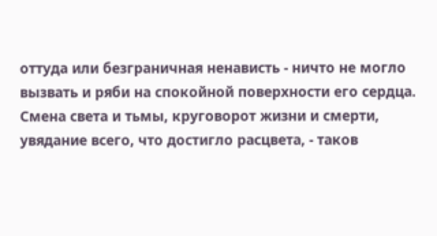оттуда или безграничная ненависть - ничто не могло вызвать и ряби на спокойной поверхности его сердца.
Смена света и тьмы, круговорот жизни и смерти, увядание всего, что достигло расцвета, - таков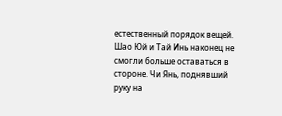естественный порядок вещей.
Шао Юй и Тай Инь наконец не смогли больше оставаться в стороне. Чи Янь, поднявший руку на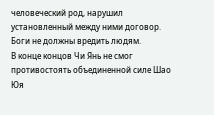человеческий род, нарушил установленный между ними договор.
Боги не должны вредить людям.
В конце концов Чи Янь не смог противостоять объединенной силе Шао Юя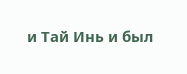и Тай Инь и был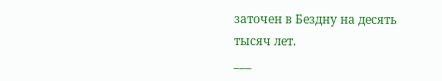заточен в Бездну на десять тысяч лет.
___